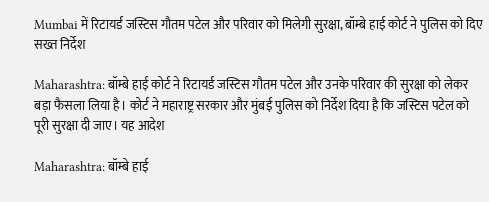Mumbai में रिटायर्ड जस्टिस गौतम पटेल और परिवार को मिलेगी सुरक्षा, बॉम्बे हाई कोर्ट ने पुलिस को दिए सख्त निर्देश

Maharashtra: बॉम्बे हाई कोर्ट ने रिटायर्ड जस्टिस गौतम पटेल और उनके परिवार की सुरक्षा को लेकर बड़ा फैसला लिया है। कोर्ट ने महाराष्ट्र सरकार और मुंबई पुलिस को निर्देश दिया है कि जस्टिस पटेल को पूरी सुरक्षा दी जाए। यह आदेश

Maharashtra: बॉम्बे हाई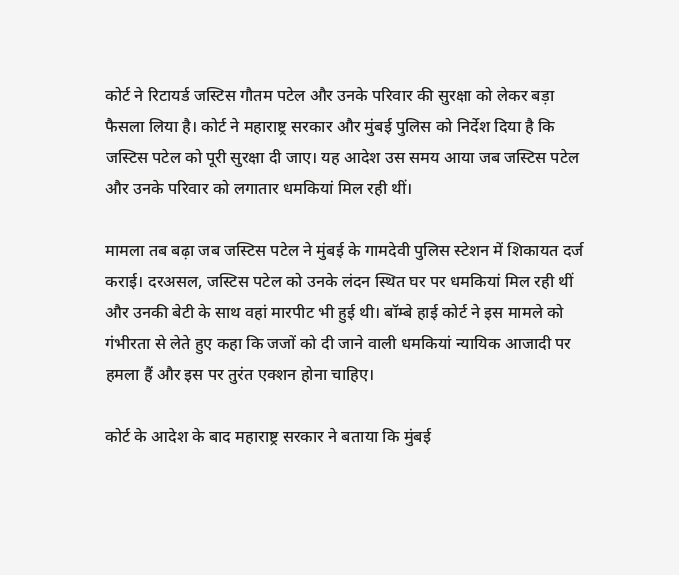कोर्ट ने रिटायर्ड जस्टिस गौतम पटेल और उनके परिवार की सुरक्षा को लेकर बड़ा फैसला लिया है। कोर्ट ने महाराष्ट्र सरकार और मुंबई पुलिस को निर्देश दिया है कि जस्टिस पटेल को पूरी सुरक्षा दी जाए। यह आदेश उस समय आया जब जस्टिस पटेल और उनके परिवार को लगातार धमकियां मिल रही थीं।

मामला तब बढ़ा जब जस्टिस पटेल ने मुंबई के गामदेवी पुलिस स्टेशन में शिकायत दर्ज कराई। दरअसल, जस्टिस पटेल को उनके लंदन स्थित घर पर धमकियां मिल रही थीं और उनकी बेटी के साथ वहां मारपीट भी हुई थी। बॉम्बे हाई कोर्ट ने इस मामले को गंभीरता से लेते हुए कहा कि जजों को दी जाने वाली धमकियां न्यायिक आजादी पर हमला हैं और इस पर तुरंत एक्शन होना चाहिए।

कोर्ट के आदेश के बाद महाराष्ट्र सरकार ने बताया कि मुंबई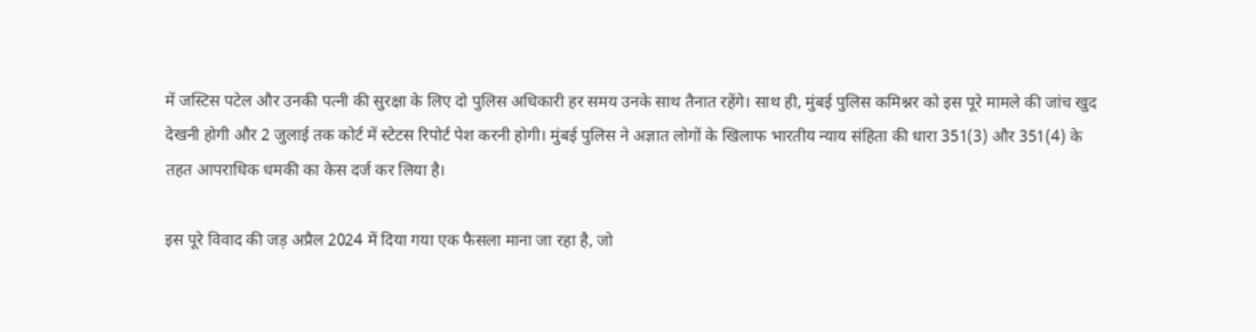में जस्टिस पटेल और उनकी पत्नी की सुरक्षा के लिए दो पुलिस अधिकारी हर समय उनके साथ तैनात रहेंगे। साथ ही, मुंबई पुलिस कमिश्नर को इस पूरे मामले की जांच खुद देखनी होगी और 2 जुलाई तक कोर्ट में स्टेटस रिपोर्ट पेश करनी होगी। मुंबई पुलिस ने अज्ञात लोगों के खिलाफ भारतीय न्याय संहिता की धारा 351(3) और 351(4) के तहत आपराधिक धमकी का केस दर्ज कर लिया है।

इस पूरे विवाद की जड़ अप्रैल 2024 में दिया गया एक फैसला माना जा रहा है, जो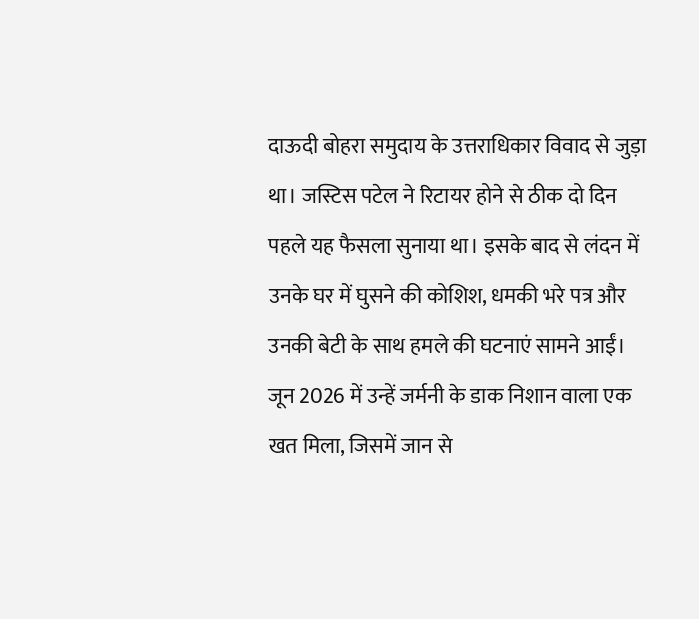दाऊदी बोहरा समुदाय के उत्तराधिकार विवाद से जुड़ा था। जस्टिस पटेल ने रिटायर होने से ठीक दो दिन पहले यह फैसला सुनाया था। इसके बाद से लंदन में उनके घर में घुसने की कोशिश, धमकी भरे पत्र और उनकी बेटी के साथ हमले की घटनाएं सामने आईं। जून 2026 में उन्हें जर्मनी के डाक निशान वाला एक खत मिला, जिसमें जान से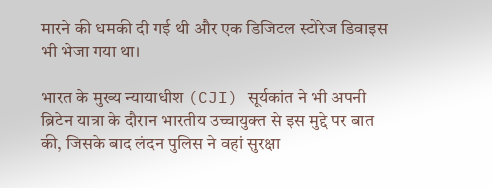मारने की धमकी दी गई थी और एक डिजिटल स्टोरेज डिवाइस भी भेजा गया था।

भारत के मुख्य न्यायाधीश (CJI) सूर्यकांत ने भी अपनी ब्रिटेन यात्रा के दौरान भारतीय उच्चायुक्त से इस मुद्दे पर बात की, जिसके बाद लंदन पुलिस ने वहां सुरक्षा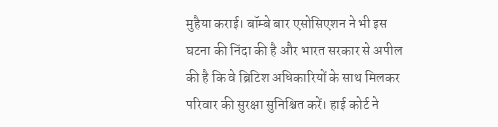मुहैया कराई। बॉम्बे बार एसोसिएशन ने भी इस घटना की निंदा की है और भारत सरकार से अपील की है कि वे ब्रिटिश अधिकारियों के साथ मिलकर परिवार की सुरक्षा सुनिश्चित करें। हाई कोर्ट ने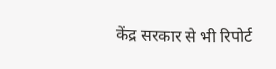केंद्र सरकार से भी रिपोर्ट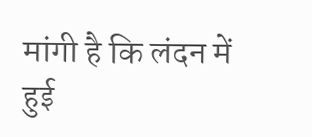मांगी है कि लंदन में हुई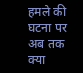हमले की घटना पर अब तक क्या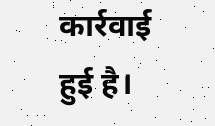कार्रवाई हुई है।